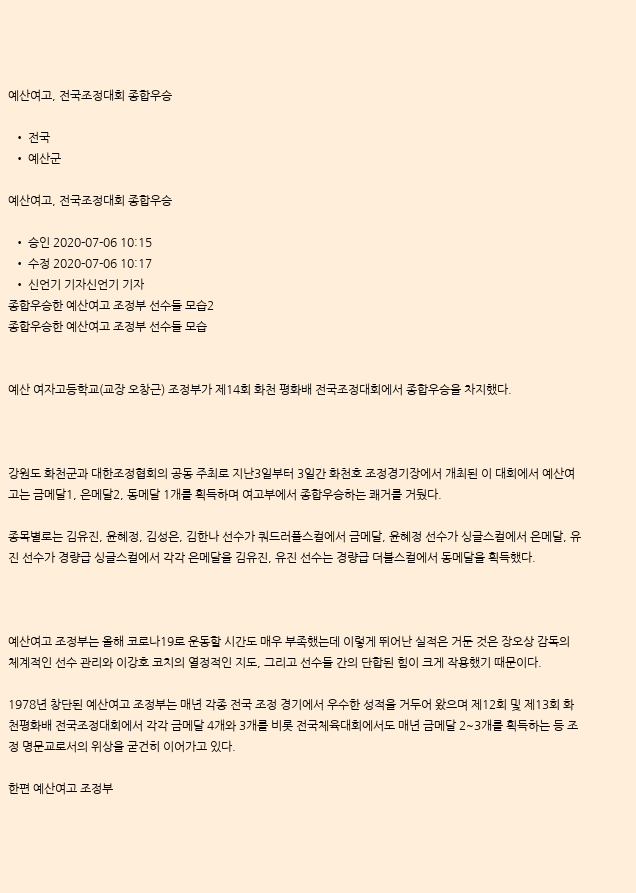예산여고, 전국조정대회 종합우승

  • 전국
  • 예산군

예산여고, 전국조정대회 종합우승

  • 승인 2020-07-06 10:15
  • 수정 2020-07-06 10:17
  • 신언기 기자신언기 기자
종합우승한 예산여고 조정부 선수들 모습2
종합우승한 예산여고 조정부 선수들 모습


예산 여자고등학교(교장 오창근) 조정부가 제14회 화천 평화배 전국조정대회에서 종합우승을 차지했다.



강원도 화천군과 대한조정협회의 공동 주최로 지난3일부터 3일간 화천호 조정경기장에서 개최된 이 대회에서 예산여고는 금메달1, 은메달2, 동메달 1개를 획득하며 여고부에서 종합우승하는 쾌거를 거뒀다.

종목별로는 김유진, 윤혜정, 김성은, 김한나 선수가 쿼드러플스컬에서 금메달, 윤혜정 선수가 싱글스컬에서 은메달, 유진 선수가 경량급 싱글스컬에서 각각 은메달을 김유진, 유진 선수는 경량급 더블스컬에서 동메달을 획득했다.



예산여고 조정부는 올해 코로나19로 운동할 시간도 매우 부족했는데 이렇게 뛰어난 실적은 거둔 것은 장오상 감독의 체계적인 선수 관리와 이강호 코치의 열정적인 지도, 그리고 선수들 간의 단합된 힘이 크게 작용했기 때문이다.

1978년 창단된 예산여고 조정부는 매년 각종 전국 조정 경기에서 우수한 성적을 거두어 왔으며 제12회 및 제13회 화천평화배 전국조정대회에서 각각 금메달 4개와 3개를 비롯 전국체육대회에서도 매년 금메달 2~3개를 획득하는 등 조정 명문교로서의 위상을 굳건히 이어가고 있다.

한편 예산여고 조정부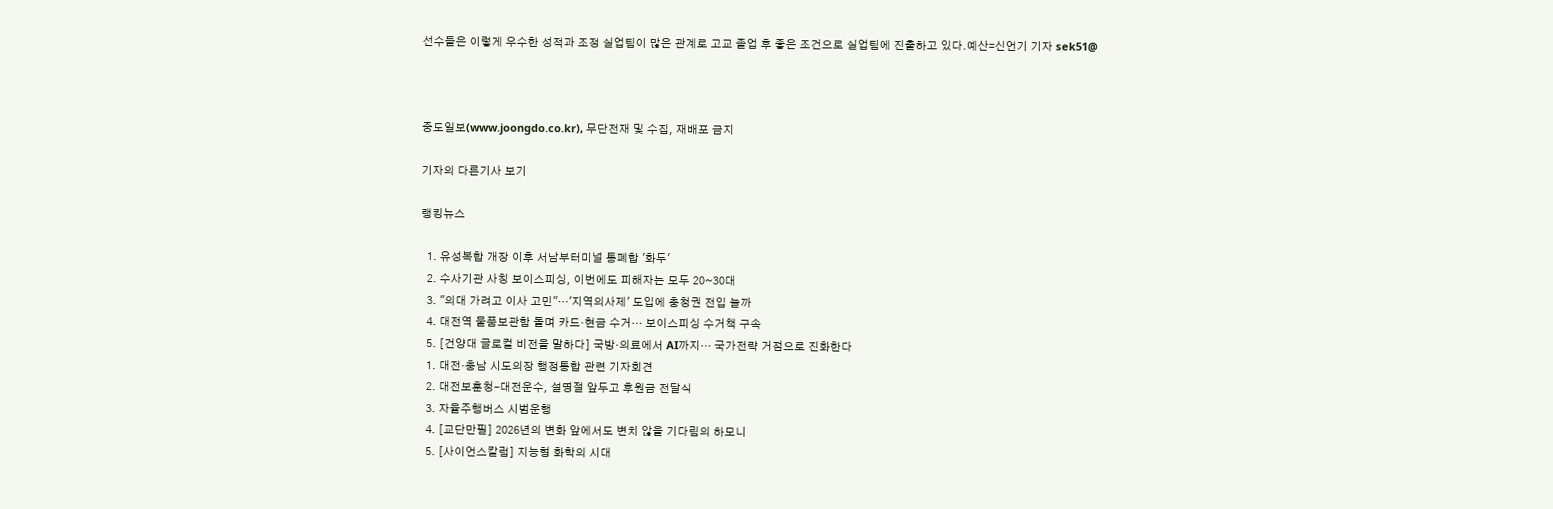선수들은 이렇게 우수한 성적과 조정 실업팀이 많은 관계로 고교 졸업 후 좋은 조건으로 실업팀에 진출하고 있다.예산=신언기 기자 sek51@



중도일보(www.joongdo.co.kr), 무단전재 및 수집, 재배포 금지

기자의 다른기사 보기

랭킹뉴스

  1. 유성복합 개장 이후 서남부터미널 통폐합 '화두'
  2. 수사기관 사칭 보이스피싱, 이번에도 피해자는 모두 20~30대
  3. "의대 가려고 이사 고민"…'지역의사제' 도입에 충청권 전입 늘까
  4. 대전역 물품보관함 돌며 카드·현금 수거… 보이스피싱 수거책 구속
  5. [건양대 글로컬 비전을 말하다] 국방·의료에서 AI까지… 국가전략 거점으로 진화한다
  1. 대전·충남 시도의장 행정통합 관련 기자회견
  2. 대전보훈청-대전운수, 설명절 앞두고 후원금 전달식
  3. 자율주행버스 시범운행
  4. [교단만필] 2026년의 변화 앞에서도 변치 않을 기다림의 하모니
  5. [사이언스칼럼] 지능형 화학의 시대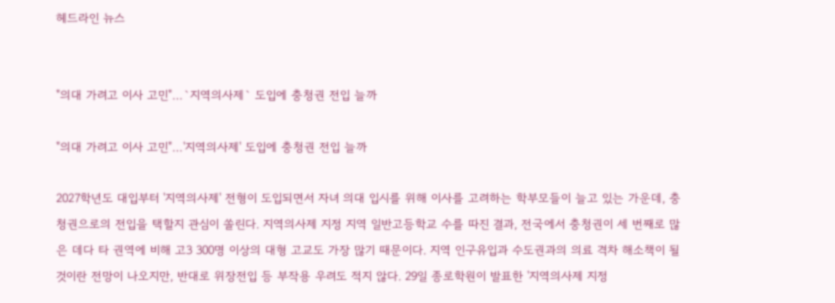헤드라인 뉴스


"의대 가려고 이사 고민"…`지역의사제` 도입에 충청권 전입 늘까

"의대 가려고 이사 고민"…'지역의사제' 도입에 충청권 전입 늘까

2027학년도 대입부터 '지역의사제' 전형이 도입되면서 자녀 의대 입시를 위해 이사를 고려하는 학부모들이 늘고 있는 가운데, 충청권으로의 전입을 택할지 관심이 쏠린다. 지역의사제 지정 지역 일반고등학교 수를 따진 결과, 전국에서 충청권이 세 번째로 많은 데다 타 권역에 비해 고3 300명 이상의 대형 고교도 가장 많기 때문이다. 지역 인구유입과 수도권과의 의료 격차 해소책이 될 것이란 전망이 나오지만, 반대로 위장전입 등 부작용 우려도 적지 않다. 29일 종로학원이 발표한 '지역의사제 지정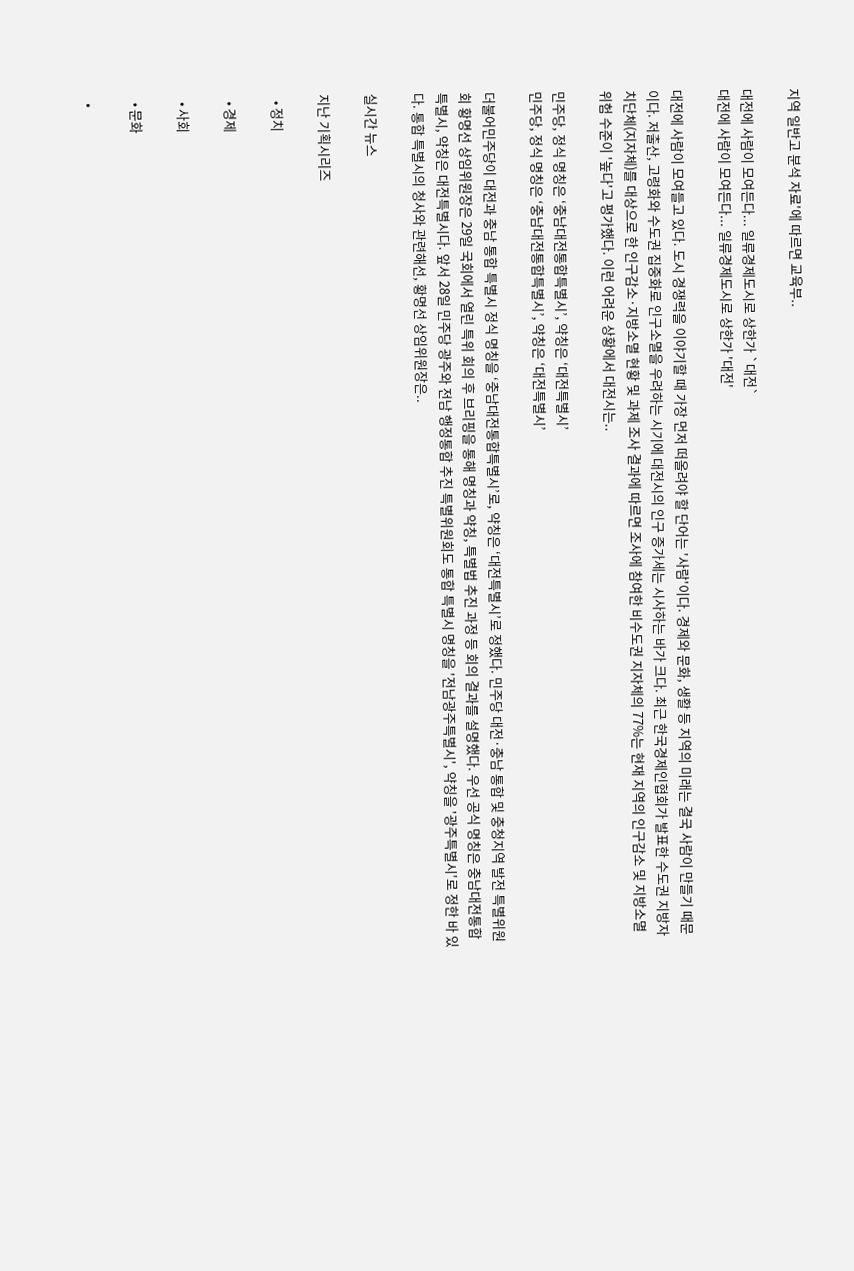지역 일반고 분석 자료'에 따르면 교육부..

대전에 사람이 모여든다... 일류경제도시로 상한가 `대전`
대전에 사람이 모여든다... 일류경제도시로 상한가 '대전'

대전에 사람이 모여들고 있다. 도시 경쟁력을 이야기할 때 가장 먼저 떠올려야 할 단어는 '사람'이다. 경제와 문화, 생활 등 지역의 미래는 결국 사람이 만들기 때문이다. 저출산, 고령화와 수도권 집중화로 인구소멸을 우려하는 시기에 대전시의 인구 증가세는 시사하는 바가 크다. 최근 한국경제인협회가 발표한 수도권 지방자치단체(지자체)를 대상으로 한 인구감소·지방소멸 현황 및 과제 조사 결과에 따르면 조사에 참여한 비수도권 지자체의 77%는 현재 지역의 인구감소 및 지방소멸 위험 수준이 '높다'고 평가했다. 이런 어려운 상황에서 대전시는..

민주당, 정식 명칭은 ‘충남대전통합특별시’, 약칭은 ‘대전특별시’
민주당, 정식 명칭은 ‘충남대전통합특별시’, 약칭은 ‘대전특별시’

더불어민주당이 대전과 충남 통합 특별시 정식 명칭을 ‘충남대전통합특별시’로, 약칭은 ‘대전특별시’로 정했다. 민주당 대전·충남 통합 및 충청지역 발전 특별위원회 황명선 상임위원장은 29일 국회에서 열린 특위 회의 후 브리핑을 통해 명칭과 약칭, 특별법 추진 과정 등 회의 결과를 설명했다. 우선 공식 명칭은 충남대전통합특별시, 약칭은 대전특별시다. 앞서 28일 민주당 광주와 전남 행정통합 추진 특별위원회도 통합 특별시 명칭을 '전남광주특별시', 약칭을 '광주특별시'로 정한 바 있다. 통합 특별시의 청사와 관련해선, 황명선 상임위원장은..

실시간 뉴스

지난 기획시리즈

  • 정치

  • 경제

  • 사회

  • 문화

  •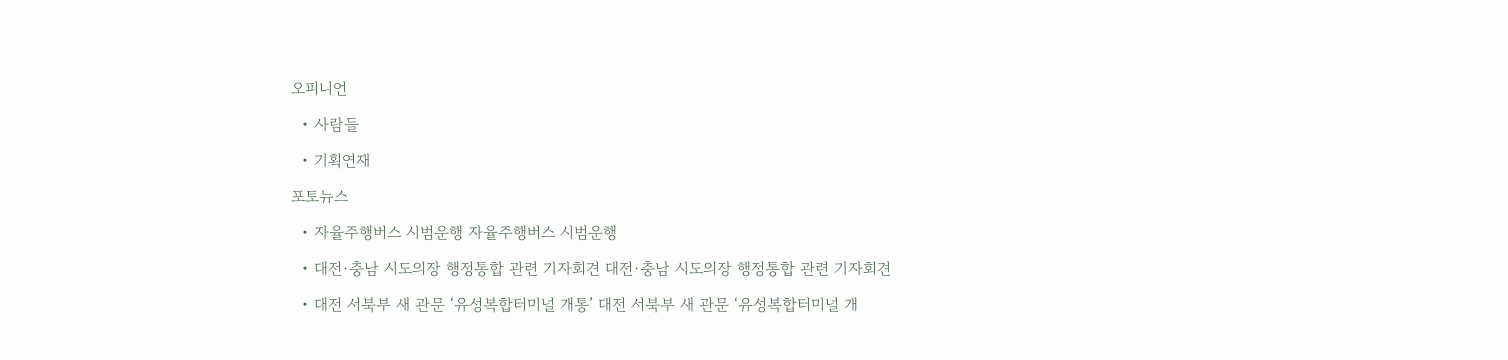오피니언

  • 사람들

  • 기획연재

포토뉴스

  • 자율주행버스 시범운행 자율주행버스 시범운행

  • 대전·충남 시도의장 행정통합 관련 기자회견 대전·충남 시도의장 행정통합 관련 기자회견

  • 대전 서북부 새 관문 ‘유성복합터미널 개통’ 대전 서북부 새 관문 ‘유성복합터미널 개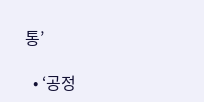통’

  • ‘공정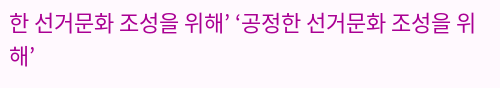한 선거문화 조성을 위해’ ‘공정한 선거문화 조성을 위해’